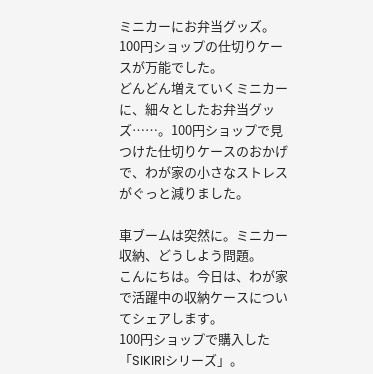ミニカーにお弁当グッズ。100円ショップの仕切りケースが万能でした。
どんどん増えていくミニカーに、細々としたお弁当グッズ……。100円ショップで見つけた仕切りケースのおかげで、わが家の小さなストレスがぐっと減りました。

車ブームは突然に。ミニカー収納、どうしよう問題。
こんにちは。今日は、わが家で活躍中の収納ケースについてシェアします。
100円ショップで購入した「SIKIRIシリーズ」。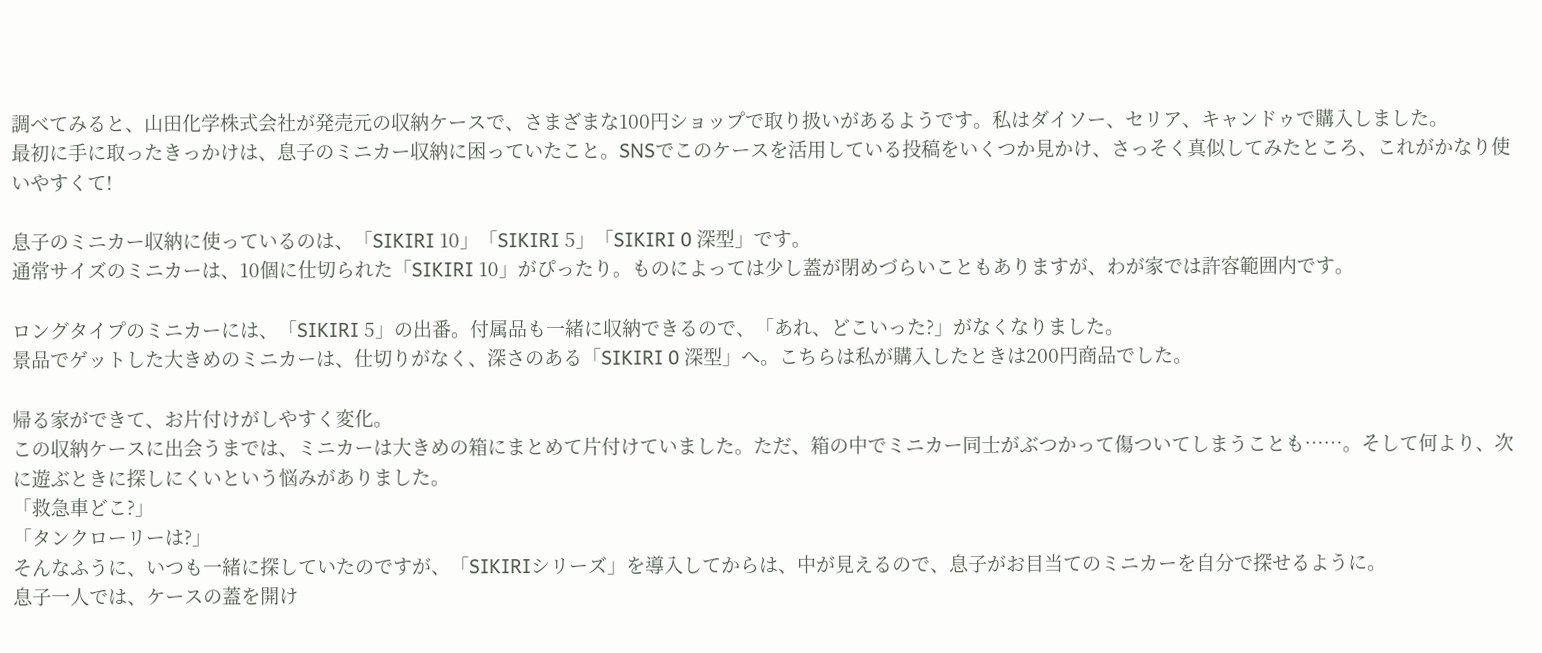調べてみると、山田化学株式会社が発売元の収納ケースで、さまざまな100円ショップで取り扱いがあるようです。私はダイソー、セリア、キャンドゥで購入しました。
最初に手に取ったきっかけは、息子のミニカー収納に困っていたこと。SNSでこのケースを活用している投稿をいくつか見かけ、さっそく真似してみたところ、これがかなり使いやすくて!

息子のミニカー収納に使っているのは、「SIKIRI 10」「SIKIRI 5」「SIKIRI 0 深型」です。
通常サイズのミニカーは、10個に仕切られた「SIKIRI 10」がぴったり。ものによっては少し蓋が閉めづらいこともありますが、わが家では許容範囲内です。

ロングタイプのミニカーには、「SIKIRI 5」の出番。付属品も一緒に収納できるので、「あれ、どこいった?」がなくなりました。
景品でゲットした大きめのミニカーは、仕切りがなく、深さのある「SIKIRI 0 深型」へ。こちらは私が購入したときは200円商品でした。

帰る家ができて、お片付けがしやすく変化。
この収納ケースに出会うまでは、ミニカーは大きめの箱にまとめて片付けていました。ただ、箱の中でミニカー同士がぶつかって傷ついてしまうことも……。そして何より、次に遊ぶときに探しにくいという悩みがありました。
「救急車どこ?」
「タンクローリーは?」
そんなふうに、いつも一緒に探していたのですが、「SIKIRIシリーズ」を導入してからは、中が見えるので、息子がお目当てのミニカーを自分で探せるように。
息子一人では、ケースの蓋を開け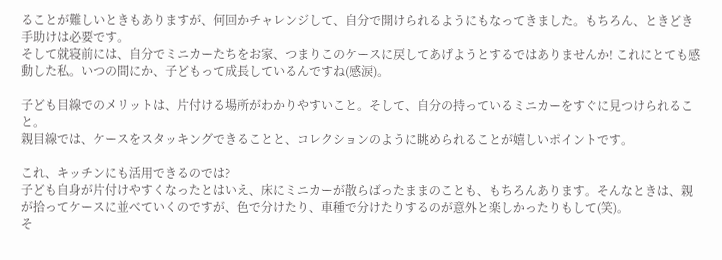ることが難しいときもありますが、何回かチャレンジして、自分で開けられるようにもなってきました。もちろん、ときどき手助けは必要です。
そして就寝前には、自分でミニカーたちをお家、つまりこのケースに戻してあげようとするではありませんか! これにとても感動した私。いつの間にか、子どもって成長しているんですね(感涙)。

子ども目線でのメリットは、片付ける場所がわかりやすいこと。そして、自分の持っているミニカーをすぐに見つけられること。
親目線では、ケースをスタッキングできることと、コレクションのように眺められることが嬉しいポイントです。

これ、キッチンにも活用できるのでは?
子ども自身が片付けやすくなったとはいえ、床にミニカーが散らばったままのことも、もちろんあります。そんなときは、親が拾ってケースに並べていくのですが、色で分けたり、車種で分けたりするのが意外と楽しかったりもして(笑)。
そ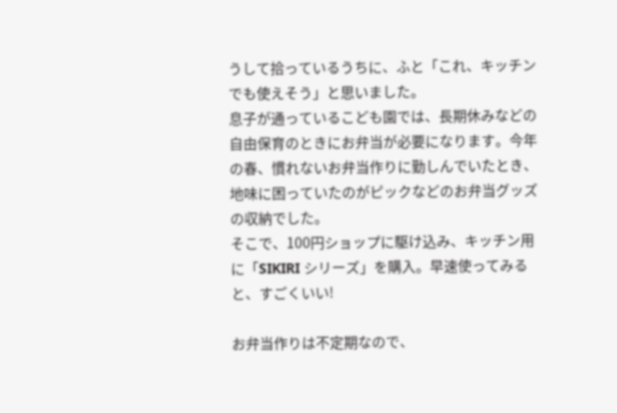うして拾っているうちに、ふと「これ、キッチンでも使えそう」と思いました。
息子が通っているこども園では、長期休みなどの自由保育のときにお弁当が必要になります。今年の春、慣れないお弁当作りに勤しんでいたとき、地味に困っていたのがピックなどのお弁当グッズの収納でした。
そこで、100円ショップに駆け込み、キッチン用に「SIKIRI シリーズ」を購入。早速使ってみると、すごくいい!

お弁当作りは不定期なので、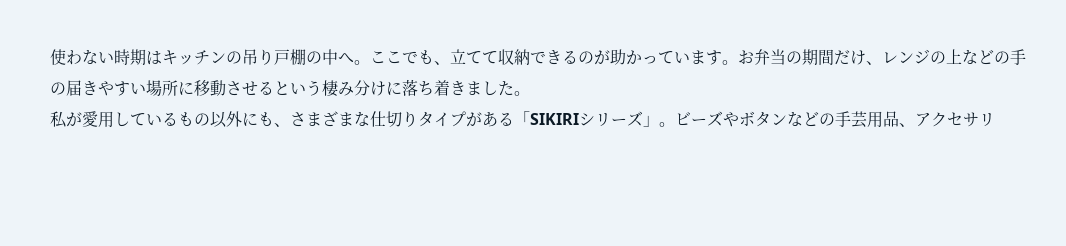使わない時期はキッチンの吊り戸棚の中へ。ここでも、立てて収納できるのが助かっています。お弁当の期間だけ、レンジの上などの手の届きやすい場所に移動させるという棲み分けに落ち着きました。
私が愛用しているもの以外にも、さまざまな仕切りタイプがある「SIKIRIシリーズ」。ビーズやボタンなどの手芸用品、アクセサリ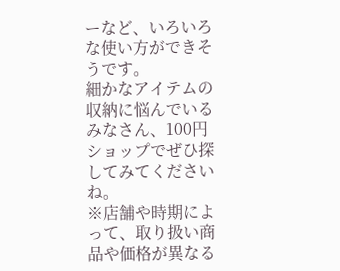ーなど、いろいろな使い方ができそうです。
細かなアイテムの収納に悩んでいるみなさん、100円ショップでぜひ探してみてくださいね。
※店舗や時期によって、取り扱い商品や価格が異なる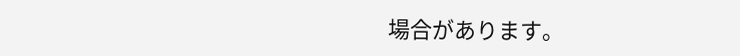場合があります。